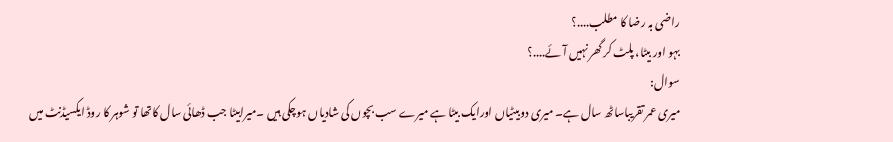راضی بہ رضا کا مطلب....؟
بہو اور بیٹا، پلٹ کر گھر نہیں آئے....؟
سوال:
میری عمر تقریباساٹھ سال ہے۔ میری دوبیٹیاں اورایک بیٹا ہے میرے سب بچوں کی شادیاں ہوچکی ہیں ۔میرابیٹا جب ڈھائی سال کاتھا تو شوہر کا روڈ ایکسیڈنٹ میں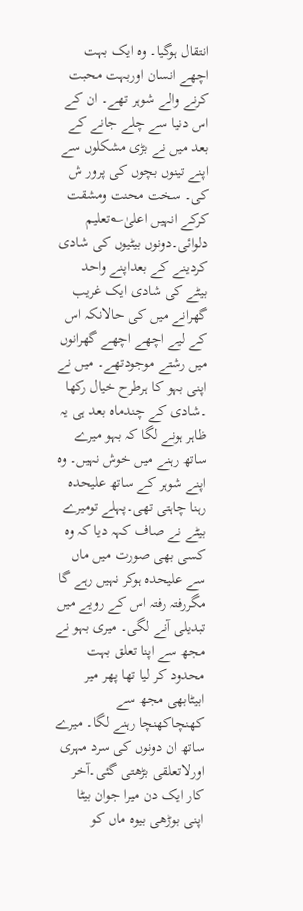انتقال ہوگیا۔ وہ ایک بہت اچھے انسان اوربہت محبت کرنے والے شوہر تھے۔ ان کے اس دنیا سے چلے جانے کے بعد میں نے بڑی مشکلوں سے اپنے تینوں بچوں کی پرور ش کی۔ سخت محنت ومشقت کرکے انہیں اعلیٰ؎تعلیم دلوائی۔دونوں بیٹیوں کی شادی کردینے کے بعداپنے واحد بیٹے کی شادی ایک غریب گھرانے میں کی حالانکہ اس کے لیے اچھے اچھے گھرانوں میں رشتے موجودتھے۔ میں نے اپنی بہو کا ہرطرح خیال رکھا ۔شادی کے چندماہ بعد ہی یہ ظاہر ہونے لگا کہ بہو میرے ساتھ رہنے میں خوش نہیں۔ وہ اپنے شوہر کے ساتھ علیحدہ رہنا چاہتی تھی۔پہلے تومیرے بیٹے نے صاف کہہ دیا کہ وہ کسی بھی صورت میں ماں سے علیحدہ ہوکر نہیں رہے گا مگررفتہ رفتہ اس کے رویے میں تبدیلی آنے لگی۔ میری بہو نے مجھ سے اپنا تعلق بہت محدود کر لیا تھا پھر میر ابیٹابھی مجھ سے کھنچاکھنچا رہنے لگا۔ میرے ساتھ ان دونوں کی سرد مہری اورلاتعلقی بڑھتی گئی۔آخر کار ایک دن میرا جوان بیٹا اپنی بوڑھی بیوہ ماں کو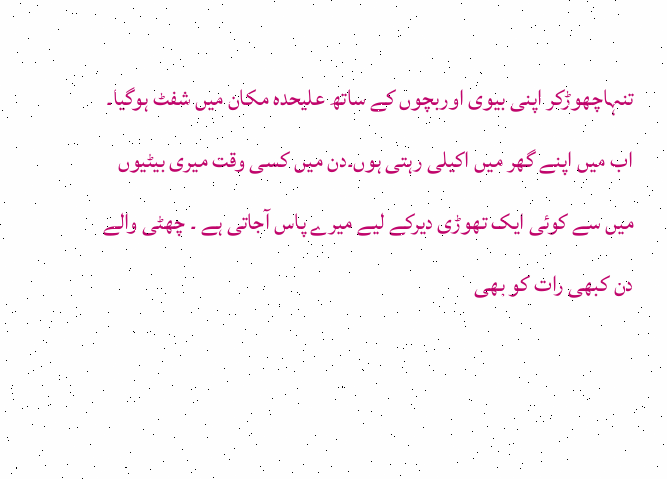تنہاچھوڑکر اپنی بیوی اوربچوں کے ساتھ علیحدہ مکان میں شفٹ ہوگیا۔ اب میں اپنے گھر میں اکیلی رہتی ہوں۔دن میں کسی وقت میری بیٹیوں میں سے کوئی ایک تھوڑی دیرکے لیے میرے پاس آجاتی ہے ۔ چھٹی والے دن کبھی رات کو بھی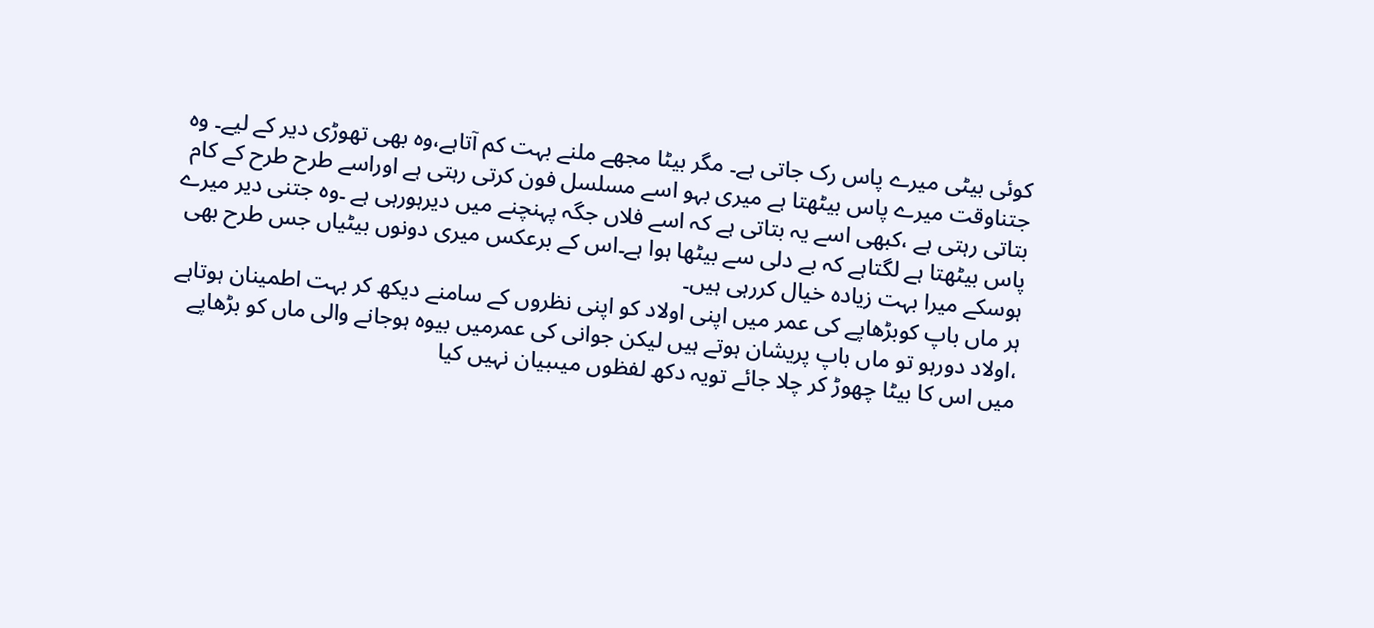کوئی بیٹی میرے پاس رک جاتی ہے۔ مگر بیٹا مجھے ملنے بہت کم آتاہے،وہ بھی تھوڑی دیر کے لیے۔ وہ جتناوقت میرے پاس بیٹھتا ہے میری بہو اسے مسلسل فون کرتی رہتی ہے اوراسے طرح طرح کے کام بتاتی رہتی ہے ،کبھی اسے یہ بتاتی ہے کہ اسے فلاں جگہ پہنچنے میں دیرہورہی ہے ۔وہ جتنی دیر میرے پاس بیٹھتا ہے لگتاہے کہ بے دلی سے بیٹھا ہوا ہے۔اس کے برعکس میری دونوں بیٹیاں جس طرح بھی ہوسکے میرا بہت زیادہ خیال کررہی ہیں۔
ہر ماں باپ کوبڑھاپے کی عمر میں اپنی اولاد کو اپنی نظروں کے سامنے دیکھ کر بہت اطمینان ہوتاہے ،اولاد دورہو تو ماں باپ پریشان ہوتے ہیں لیکن جوانی کی عمرمیں بیوہ ہوجانے والی ماں کو بڑھاپے میں اس کا بیٹا چھوڑ کر چلا جائے تویہ دکھ لفظوں میںبیان نہیں کیا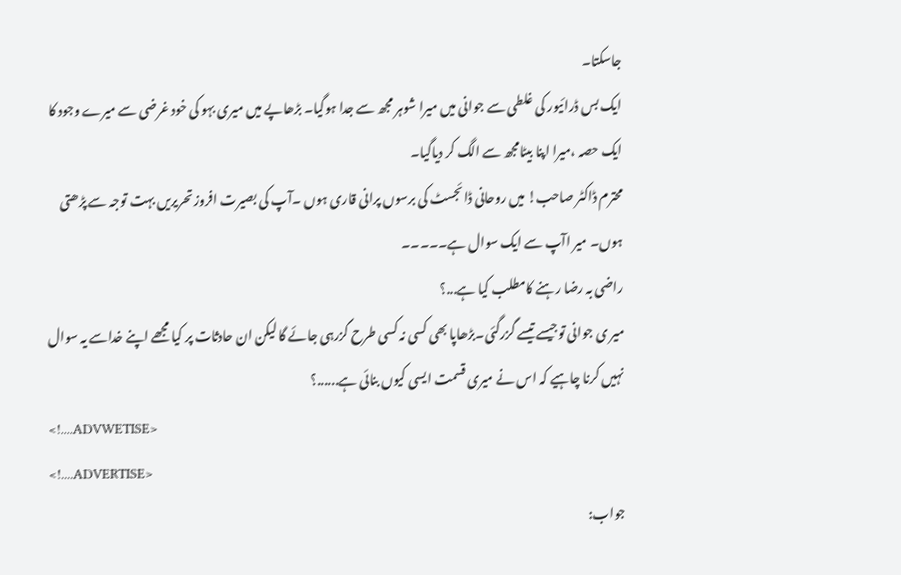جاسکتا۔
ایک بس ڈرائیور کی غلطی سے جوانی میں میرا شوہر مجھ سے جدا ہوگیا۔ بڑھاپے میں میری بہو کی خود غرضی سے میرے وجود کا ایک حصہ ،میرا اپنا بیٹامجھ سے الگ کر دیاگیا۔
محترم ڈاکٹر صاحب! میں روحانی ڈائجسٹ کی برسوں پرانی قاری ہوں ۔آپ کی بصیرت افروز تحریریں بہت توجہ سے پڑھتی ہوں۔ میر اآپ سے ایک سوال ہے۔۔۔۔۔
راضی بہ رضا رہنے کامطلب کیا ہے...؟
میر ی جوانی توجیسے تیسے گزرگئی۔بڑھاپا بھی کسی نہ کسی طرح گزرہی جائے گا لیکن ان حادثات پر کیا مجھے اپنے خداسے یہ سوال نہیں کرنا چاہیے کہ اس نے میری قسمت ایسی کیوں بنائی ہے......؟
<!....ADVWETISE>
<!....ADVERTISE>
جواب: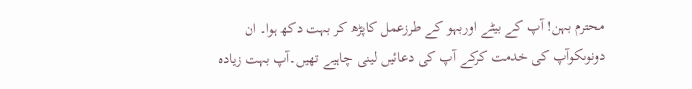محترم بہن! آپ کے بیٹے اوربہو کے طرزعمل کاپڑھ کر بہت دکھ ہوا۔ ان دونوںکوآپ کی خدمت کرکے آپ کی دعائیں لینی چاہیے تھیں۔آپ بہت زیادہ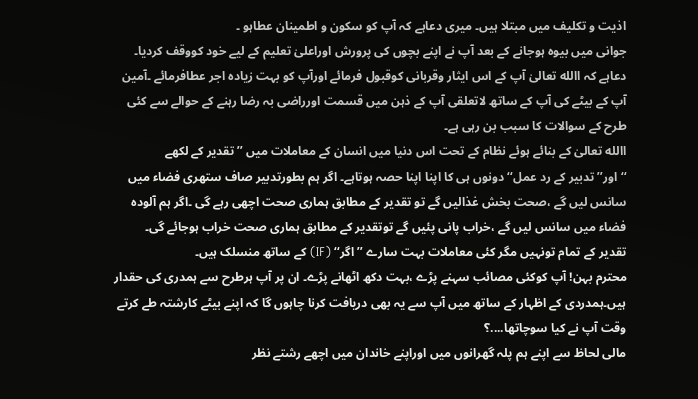اذیت و تکلیف میں مبتلا ہیں۔ میری دعاہے کہ آپ کو سکون و اطمینان عطاہو ۔
جوانی میں بیوہ ہوجانے کے بعد آپ نے اپنے بچوں کی پرورش اوراعلیٰ تعلیم کے لیے خود کووقف کردیا۔ دعاہے کہ االله تعالیٰ آپ کے اس ایثار وقربانی کوقبول فرمائے اورآپ کو بہت زیادہ اجر عطافرمائے ۔آمین
آپ کے بیٹے کی آپ کے ساتھ لاتعلقی آپ کے ذہن میں قسمت اورراضی بہ رضا رہنے کے حوالے سے کئی طرح کے سوالات کا سبب بن رہی ہے۔
االله تعالیٰ کے بنائے ہوئے نظام کے تحت اس دنیا میں انسان کے معاملات میں ’’تقدیر کے لکھے ‘‘اور’’تدبیر کے رد عمل‘‘ دونوں ہی کا اپنا اپنا حصہ ہوتاہے۔ اگر ہم بطورتدبیر صاف ستھری فضاء میں سانس لیں گے ،صحت بخش غذالیں گے تو تقدیر کے مطابق ہماری صحت اچھی رہے گی ۔اگر ہم آلودہ فضاء میں سانس لیں گے ،خراب پانی پئیں گے توتقدیر کے مطابق ہماری صحت خراب ہوجائے گی۔
تقدیر کے تمام تونہیں مگر کئی معاملات بہت سارے ’’اگر‘‘ (IF) کے ساتھ منسلک ہیں۔
محترم بہن! آپ کوکئی مصائب سہنے پڑے ،بہت دکھ اٹھانے پڑے۔ ان پر آپ ہرطرح سے ہمدری کی حقدار ہیں۔ہمدردی کے اظہار کے ساتھ میں آپ سے یہ بھی دریافت کرنا چاہوں گا کہ اپنے بیٹے کارشتہ طے کرتے وقت آپ نے کیا سوچاتھا....؟
مالی لحاظ سے اپنے ہم پلہ گھرانوں میں اوراپنے خاندان میں اچھے رشتے نظر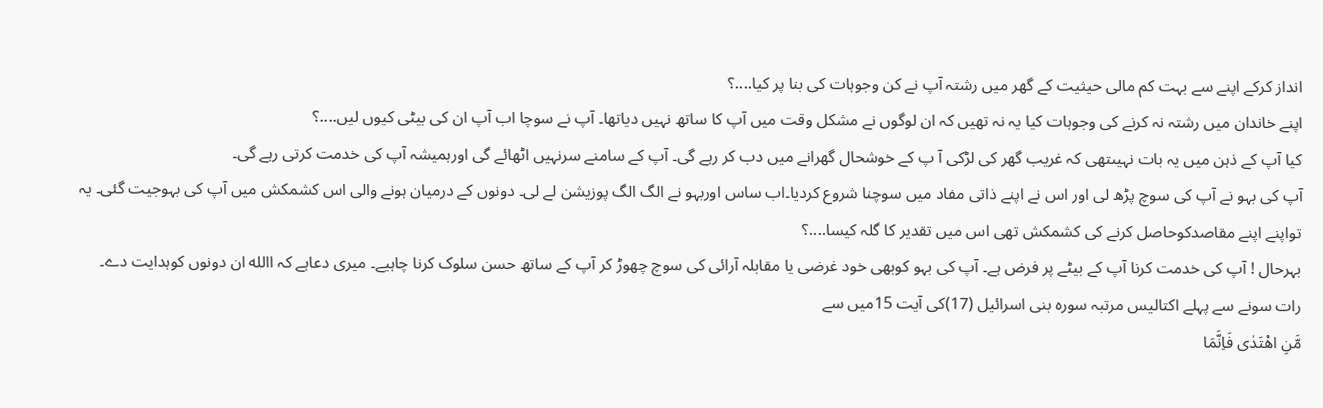انداز کرکے اپنے سے بہت کم مالی حیثیت کے گھر میں رشتہ آپ نے کن وجوہات کی بنا پر کیا....؟
اپنے خاندان میں رشتہ نہ کرنے کی وجوہات کیا یہ نہ تھیں کہ ان لوگوں نے مشکل وقت میں آپ کا ساتھ نہیں دیاتھا۔ آپ نے سوچا اب آپ ان کی بیٹی کیوں لیں....؟
کیا آپ کے ذہن میں یہ بات نہیںتھی کہ غریب گھر کی لڑکی آ پ کے خوشحال گھرانے میں دب کر رہے گی۔ آپ کے سامنے سرنہیں اٹھائے گی اورہمیشہ آپ کی خدمت کرتی رہے گی۔
آپ کی بہو نے آپ کی سوچ پڑھ لی اور اس نے اپنے ذاتی مفاد میں سوچنا شروع کردیا۔اب ساس اوربہو نے الگ الگ پوزیشن لے لی۔ دونوں کے درمیان ہونے والی اس کشمکش میں آپ کی بہوجیت گئی۔ یہ تواپنے اپنے مقاصدکوحاصل کرنے کی کشمکش تھی اس میں تقدیر کا گلہ کیسا....؟
بہرحال ! آپ کی خدمت کرنا آپ کے بیٹے پر فرض ہے۔ آپ کی بہو کوبھی خود غرضی یا مقابلہ آرائی کی سوچ چھوڑ کر آپ کے ساتھ حسن سلوک کرنا چاہیے۔ میری دعاہے کہ االله ان دونوں کوہدایت دے۔
رات سونے سے پہلے اکتالیس مرتبہ سورہ بنی اسرائیل (17)کی آیت 15میں سے
مَّنِ اهْتَدٰى فَاِنَّمَا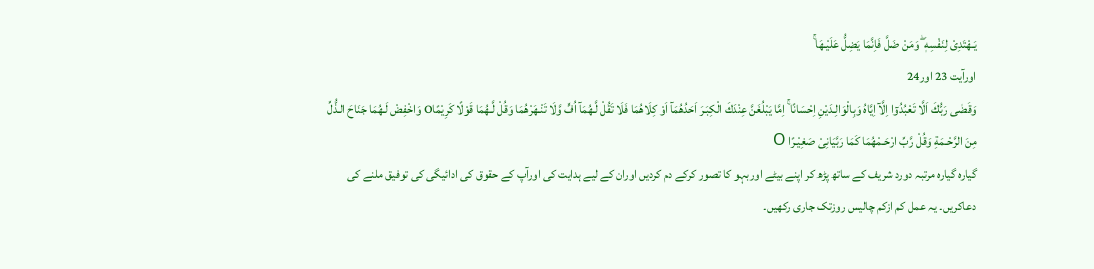يَـهْتَدِىْ لِنَفْسِهٖ ۖ وَمَنْ ضَلَّ فَاِنَّمَا يَضِلُّ عَلَيْـهَا ۚ
اورآیت 23 اور24
وَقَضٰى رَبُّكَ اَلَّا تَعْبُدُوٓا اِلَّآ اِيَّاهُ وَبِالْوَالِـدَيْنِ اِحْسَانًا ۚ اِمَّا يَبْلُغَنَّ عِنْدَكَ الْكِبَـرَ اَحَدُهُمَآ اَوْ كِلَاهُمَا فَلَا تَقُلْ لَّـهُمَآ اُفٍّ وَّلَا تَنْـهَرْهُمَا وَقُلْ لَّـهُمَا قَوْلًا كَرِيْمًاO وَاخْفِضْ لَـهُمَا جَنَاحَ الـذُّلِّ مِنَ الرَّحْـمَةِ وَقُلْ رَّبِّ ارْحَـمْهُمَا كَمَا رَبَّيَانِىْ صَغِيْـرًا O
گیارہ گیارہ مرتبہ دورد شریف کے ساتھ پڑھ کر اپنے بیٹے اوربہو کا تصور کرکے دم کردیں اوران کے لیے ہدایت کی اورآپ کے حقوق کی ادائیگی کی توفیق ملنے کی دعاکریں۔ یہ عمل کم ازکم چالیس روزتک جاری رکھیں۔